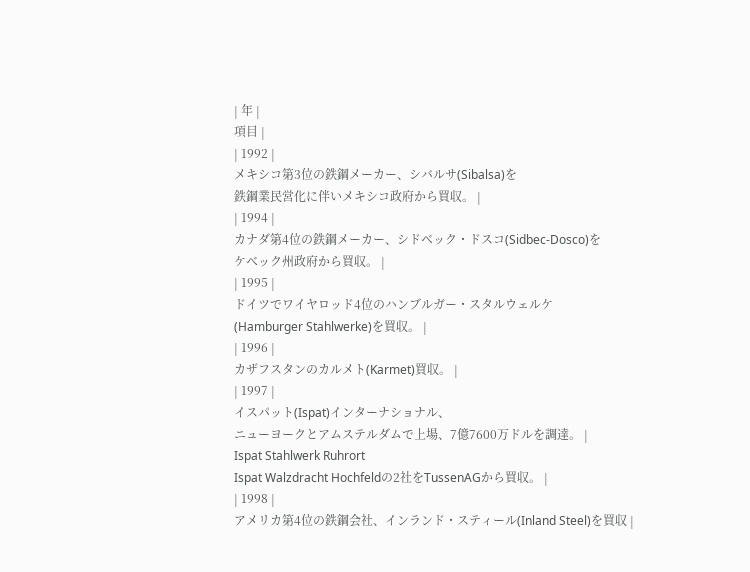| 年 |
項目 |
| 1992 |
メキシコ第3位の鉄鋼メーカー、シバルサ(Sibalsa)を
鉄鋼業民営化に伴いメキシコ政府から買収。 |
| 1994 |
カナダ第4位の鉄鋼メーカー、シドベック・ドスコ(Sidbec-Dosco)を
ケベック州政府から買収。 |
| 1995 |
ドイツでワイヤロッド4位のハンブルガー・スタルウェルケ
(Hamburger Stahlwerke)を買収。 |
| 1996 |
カザフスタンのカルメト(Karmet)買収。 |
| 1997 |
イスパット(Ispat)インターナショナル、
ニューヨークとアムステルダムで上場、7億7600万ドルを調達。 |
Ispat Stahlwerk Ruhrort
Ispat Walzdracht Hochfeldの2社をTussenAGから買収。 |
| 1998 |
アメリカ第4位の鉄鋼会社、インランド・スティール(Inland Steel)を買収 |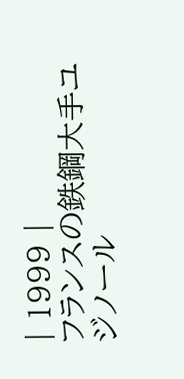| 1999 |
フランスの鉄鋼大手ユジノール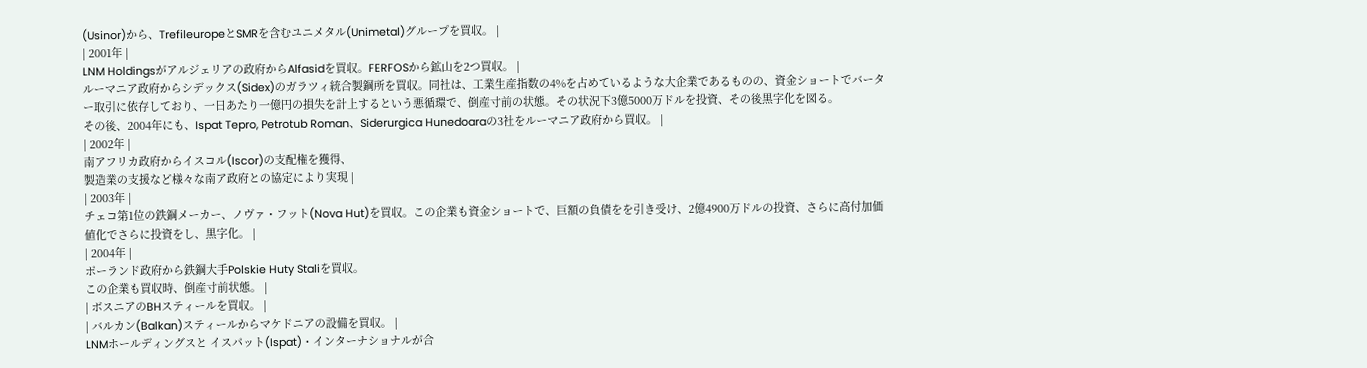(Usinor)から、TrefileuropeとSMRを含むユニメタル(Unimetal)グループを買収。 |
| 2001年 |
LNM Holdingsがアルジェリアの政府からAlfasidを買収。FERFOSから鉱山を2つ買収。 |
ルーマニア政府からシデックス(Sidex)のガラツィ統合製鋼所を買収。同社は、工業生産指数の4%を占めているような大企業であるものの、資金ショートでバーター取引に依存しており、一日あたり一億円の損失を計上するという悪循環で、倒産寸前の状態。その状況下3億5000万ドルを投資、その後黒字化を図る。
その後、2004年にも、Ispat Tepro, Petrotub Roman、Siderurgica Hunedoaraの3社をルーマニア政府から買収。 |
| 2002年 |
南アフリカ政府からイスコル(Iscor)の支配権を獲得、
製造業の支援など様々な南ア政府との協定により実現 |
| 2003年 |
チェコ第1位の鉄鋼メーカー、ノヴァ・フット(Nova Hut)を買収。この企業も資金ショートで、巨額の負債をを引き受け、2億4900万ドルの投資、さらに高付加価値化でさらに投資をし、黒字化。 |
| 2004年 |
ポーランド政府から鉄鋼大手Polskie Huty Staliを買収。
この企業も買収時、倒産寸前状態。 |
| ボスニアのBHスティールを買収。 |
| バルカン(Balkan)スティールからマケドニアの設備を買収。 |
LNMホールディングスと イスパット(Ispat)・インターナショナルが合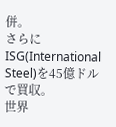併。
さらにISG(International Steel)を45億ドルで買収。
世界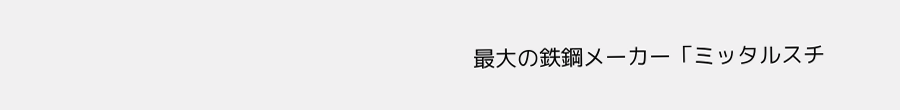最大の鉄鋼メーカー「ミッタルスチ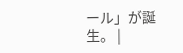ール」が誕生。 |